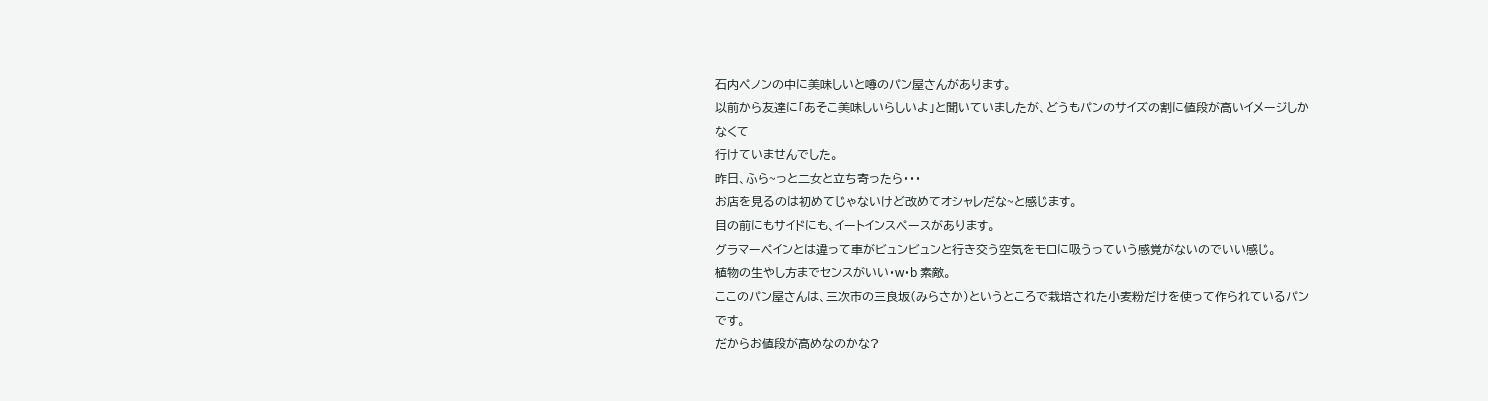石内ペノンの中に美味しいと噂のパン屋さんがあります。
以前から友達に「あそこ美味しいらしいよ」と聞いていましたが、どうもパンのサイズの割に値段が高いイメージしかなくて
行けていませんでした。
昨日、ふら~っと二女と立ち寄ったら・・・
お店を見るのは初めてじゃないけど改めてオシャレだな~と感じます。
目の前にもサイドにも、イートインスペースがあります。
グラマーペインとは違って車がビュンビュンと行き交う空気をモロに吸うっていう感覚がないのでいい感じ。
植物の生やし方までセンスがいい・w・b 素敵。
ここのパン屋さんは、三次市の三良坂(みらさか)というところで栽培された小麦粉だけを使って作られているパンです。
だからお値段が高めなのかな?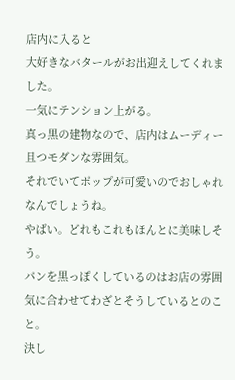店内に入ると
大好きなバタールがお出迎えしてくれました。
一気にテンション上がる。
真っ黒の建物なので、店内はムーディー且つモダンな雰囲気。
それでいてポップが可愛いのでおしゃれなんでしょうね。
やばい。どれもこれもほんとに美味しそう。
パンを黒っぽくしているのはお店の雰囲気に合わせてわざとそうしているとのこと。
決し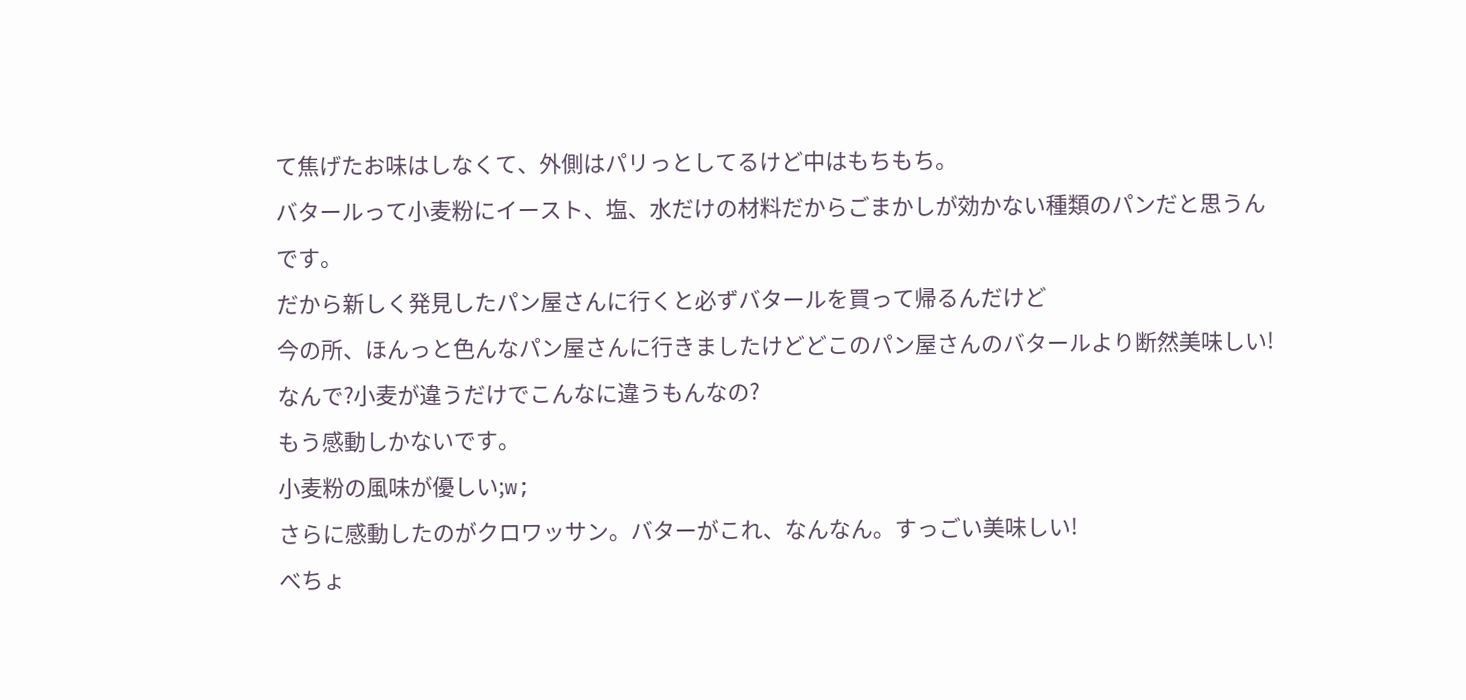て焦げたお味はしなくて、外側はパリっとしてるけど中はもちもち。
バタールって小麦粉にイースト、塩、水だけの材料だからごまかしが効かない種類のパンだと思うんです。
だから新しく発見したパン屋さんに行くと必ずバタールを買って帰るんだけど
今の所、ほんっと色んなパン屋さんに行きましたけどどこのパン屋さんのバタールより断然美味しい!
なんで?小麦が違うだけでこんなに違うもんなの?
もう感動しかないです。
小麦粉の風味が優しい;w;
さらに感動したのがクロワッサン。バターがこれ、なんなん。すっごい美味しい!
べちょ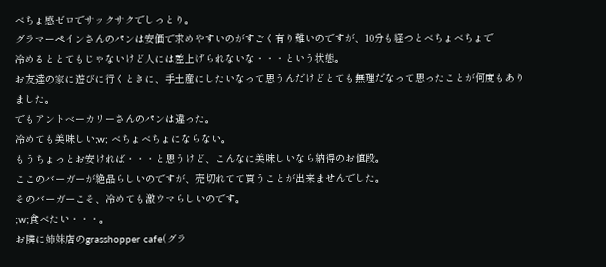べちょ感ゼロでサックサクでしっとり。
グラマーペインさんのパンは安価で求めやすいのがすごく有り難いのですが、10分も経つとべちょべちょで
冷めるととてもじゃないけど人には差上げられないな・・・という状態。
お友達の家に遊びに行くときに、手土産にしたいなって思うんだけどとても無理だなって思ったことが何度もありました。
でもアントベーカリーさんのパンは違った。
冷めても美味しい;w; べちょべちょにならない。
もうちょっとお安ければ・・・と思うけど、こんなに美味しいなら納得のお値段。
ここのバーガーが絶品らしいのですが、売切れてて買うことが出来ませんでした。
そのバーガーこそ、冷めても激ウマらしいのです。
;w;食べたい・・・。
お隣に姉妹店のgrasshopper cafe(グラ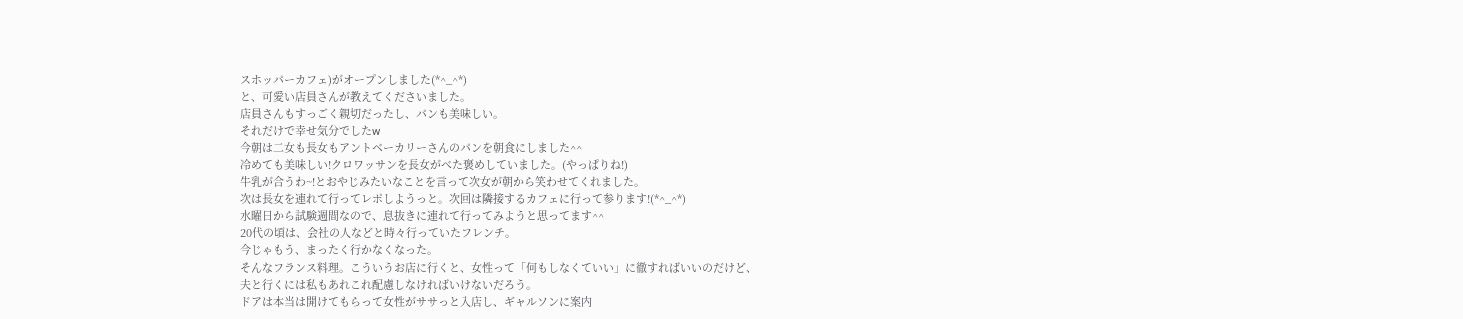スホッパーカフェ)がオープンしました(*^_^*)
と、可愛い店員さんが教えてくださいました。
店員さんもすっごく親切だったし、パンも美味しい。
それだけで幸せ気分でしたw
今朝は二女も長女もアントベーカリーさんのパンを朝食にしました^^
冷めても美味しい!クロワッサンを長女がべた褒めしていました。(やっぱりね!)
牛乳が合うわ~!とおやじみたいなことを言って次女が朝から笑わせてくれました。
次は長女を連れて行ってレポしようっと。次回は隣接するカフェに行って参ります!(*^_^*)
水曜日から試験週間なので、息抜きに連れて行ってみようと思ってます^^
20代の頃は、会社の人などと時々行っていたフレンチ。
今じゃもう、まったく行かなくなった。
そんなフランス料理。こういうお店に行くと、女性って「何もしなくていい」に徹すればいいのだけど、
夫と行くには私もあれこれ配慮しなければいけないだろう。
ドアは本当は開けてもらって女性がササっと入店し、ギャルソンに案内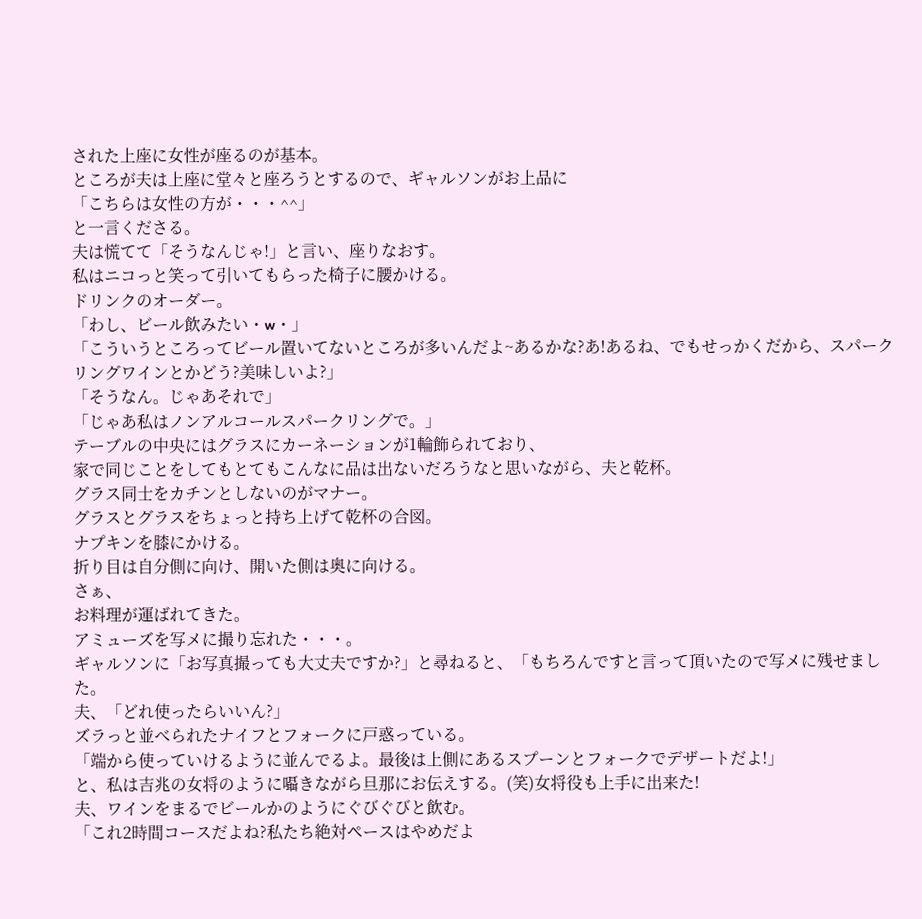された上座に女性が座るのが基本。
ところが夫は上座に堂々と座ろうとするので、ギャルソンがお上品に
「こちらは女性の方が・・・^^」
と一言くださる。
夫は慌てて「そうなんじゃ!」と言い、座りなおす。
私はニコっと笑って引いてもらった椅子に腰かける。
ドリンクのオーダー。
「わし、ビール飲みたい・w・」
「こういうところってビール置いてないところが多いんだよ~あるかな?あ!あるね、でもせっかくだから、スパークリングワインとかどう?美味しいよ?」
「そうなん。じゃあそれで」
「じゃあ私はノンアルコールスパークリングで。」
テーブルの中央にはグラスにカーネーションが1輪飾られており、
家で同じことをしてもとてもこんなに品は出ないだろうなと思いながら、夫と乾杯。
グラス同士をカチンとしないのがマナー。
グラスとグラスをちょっと持ち上げて乾杯の合図。
ナプキンを膝にかける。
折り目は自分側に向け、開いた側は奥に向ける。
さぁ、
お料理が運ばれてきた。
アミューズを写メに撮り忘れた・・・。
ギャルソンに「お写真撮っても大丈夫ですか?」と尋ねると、「もちろんですと言って頂いたので写メに残せました。
夫、「どれ使ったらいいん?」
ズラっと並べられたナイフとフォークに戸惑っている。
「端から使っていけるように並んでるよ。最後は上側にあるスプーンとフォークでデザートだよ!」
と、私は吉兆の女将のように囁きながら旦那にお伝えする。(笑)女将役も上手に出来た!
夫、ワインをまるでビールかのようにぐびぐびと飲む。
「これ2時間コースだよね?私たち絶対ペースはやめだよ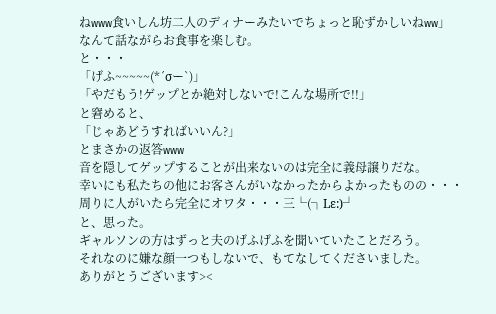ねwww食いしん坊二人のディナーみたいでちょっと恥ずかしいねww」
なんて話ながらお食事を楽しむ。
と・・・
「げふ~~~~~(*´σー`)」
「やだもう!ゲップとか絶対しないで!こんな場所で!!」
と窘めると、
「じゃあどうすればいいん?」
とまさかの返答www
音を隠してゲップすることが出来ないのは完全に義母譲りだな。
幸いにも私たちの他にお客さんがいなかったからよかったものの・・・
周りに人がいたら完全にオワタ・・・三└(┐Lε:)┘
と、思った。
ギャルソンの方はずっと夫のげふげふを聞いていたことだろう。
それなのに嫌な顔一つもしないで、もてなしてくださいました。
ありがとうございます><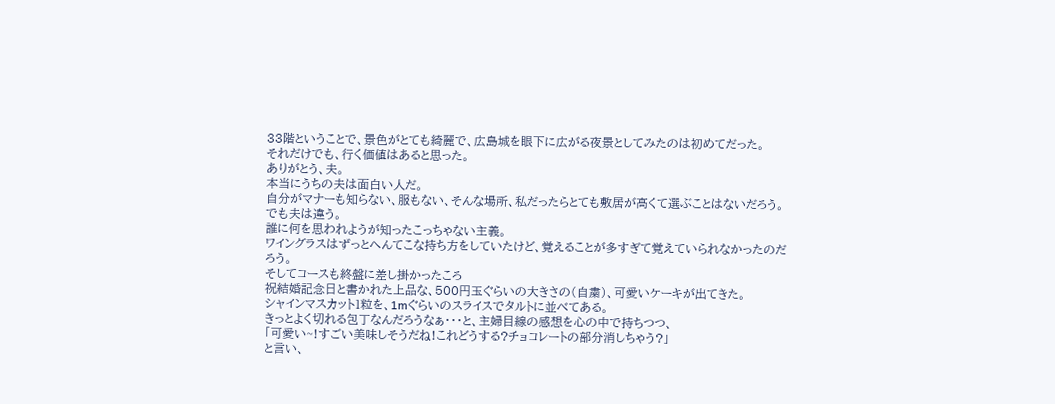33階ということで、景色がとても綺麗で、広島城を眼下に広がる夜景としてみたのは初めてだった。
それだけでも、行く価値はあると思った。
ありがとう、夫。
本当にうちの夫は面白い人だ。
自分がマナーも知らない、服もない、そんな場所、私だったらとても敷居が高くて選ぶことはないだろう。
でも夫は違う。
誰に何を思われようが知ったこっちゃない主義。
ワイングラスはずっとへんてこな持ち方をしていたけど、覚えることが多すぎて覚えていられなかったのだろう。
そしてコースも終盤に差し掛かったころ
祝結婚記念日と書かれた上品な、500円玉ぐらいの大きさの(自粛)、可愛いケーキが出てきた。
シャインマスカット1粒を、1mぐらいのスライスでタルトに並べてある。
きっとよく切れる包丁なんだろうなぁ・・・と、主婦目線の感想を心の中で持ちつつ、
「可愛い~!すごい美味しそうだね!これどうする?チョコレートの部分消しちゃう?」
と言い、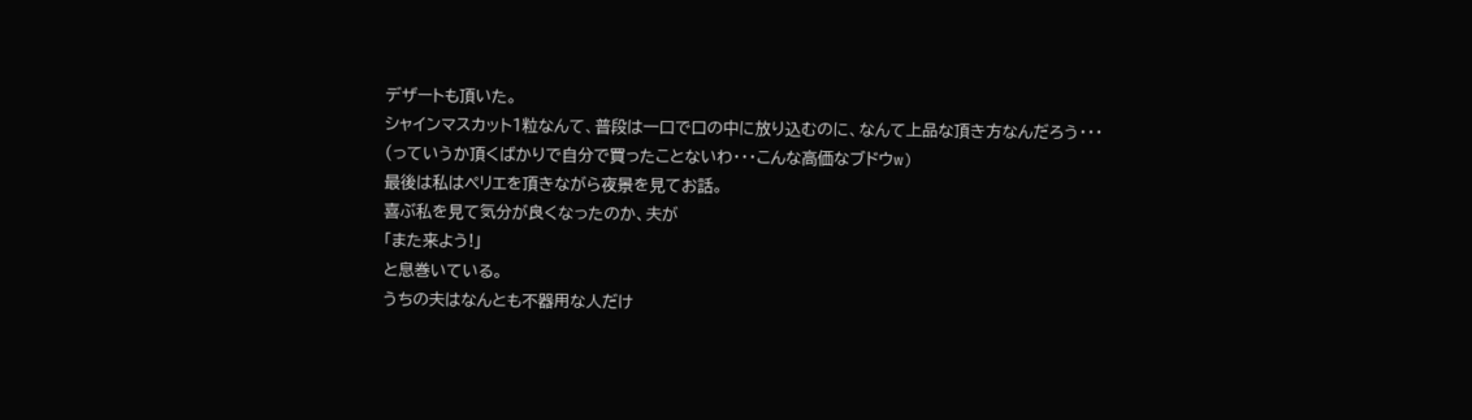デザートも頂いた。
シャインマスカット1粒なんて、普段は一口で口の中に放り込むのに、なんて上品な頂き方なんだろう・・・
(っていうか頂くばかりで自分で買ったことないわ・・・こんな高価なブドウw)
最後は私はペリエを頂きながら夜景を見てお話。
喜ぶ私を見て気分が良くなったのか、夫が
「また来よう!」
と息巻いている。
うちの夫はなんとも不器用な人だけ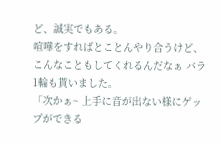ど、誠実でもある。
喧嘩をすればとことんやり合うけど、こんなこともしてくれるんだなぁ バラ1輪も貰いました。
「次かぁ~ 上手に音が出ない様にゲップができる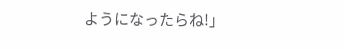ようになったらね!」